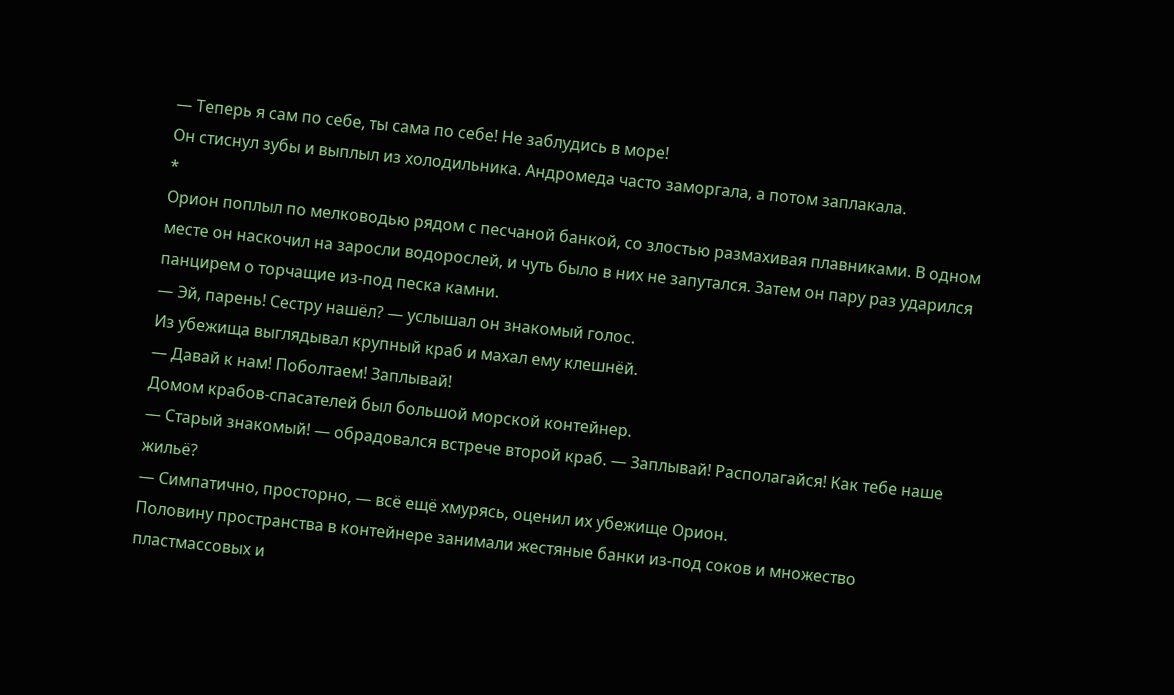— Теперь я сам по себе, ты сама по себе! Не заблудись в море!
Он стиснул зубы и выплыл из холодильника. Андромеда часто заморгала, а потом заплакала.
*
Орион поплыл по мелководью рядом с песчаной банкой, со злостью размахивая плавниками. В одном месте он наскочил на заросли водорослей, и чуть было в них не запутался. Затем он пару раз ударился панцирем о торчащие из-под песка камни.
— Эй, парень! Сестру нашёл? — услышал он знакомый голос.
Из убежища выглядывал крупный краб и махал ему клешнёй.
— Давай к нам! Поболтаем! Заплывай!
Домом крабов-спасателей был большой морской контейнер.
— Старый знакомый! — обрадовался встрече второй краб. — Заплывай! Располагайся! Как тебе наше жильё?
— Симпатично, просторно, — всё ещё хмурясь, оценил их убежище Орион.
Половину пространства в контейнере занимали жестяные банки из-под соков и множество пластмассовых и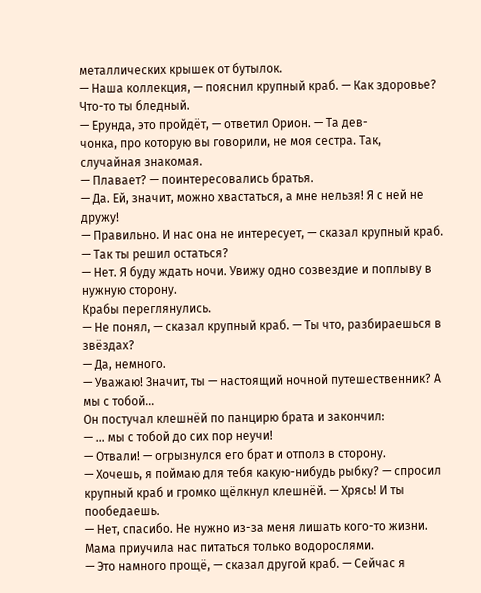металлических крышек от бутылок.
— Наша коллекция, — пояснил крупный краб. — Как здоровье? Что-то ты бледный.
— Ерунда, это пройдёт, — ответил Орион. — Та дев-
чонка, про которую вы говорили, не моя сестра. Так, случайная знакомая.
— Плавает? — поинтересовались братья.
— Да. Ей, значит, можно хвастаться, а мне нельзя! Я с ней не дружу!
— Правильно. И нас она не интересует, — сказал крупный краб. — Так ты решил остаться?
— Нет. Я буду ждать ночи. Увижу одно созвездие и поплыву в нужную сторону.
Крабы переглянулись.
— Не понял, — сказал крупный краб. — Ты что, разбираешься в звёздах?
— Да, немного.
— Уважаю! Значит, ты — настоящий ночной путешественник? А мы с тобой…
Он постучал клешнёй по панцирю брата и закончил:
— … мы с тобой до сих пор неучи!
— Отвали! — огрызнулся его брат и отполз в сторону.
— Хочешь, я поймаю для тебя какую-нибудь рыбку? — спросил крупный краб и громко щёлкнул клешнёй. — Хрясь! И ты пообедаешь.
— Нет, спасибо. Не нужно из-за меня лишать кого-то жизни. Мама приучила нас питаться только водорослями.
— Это намного прощё, — сказал другой краб. — Сейчас я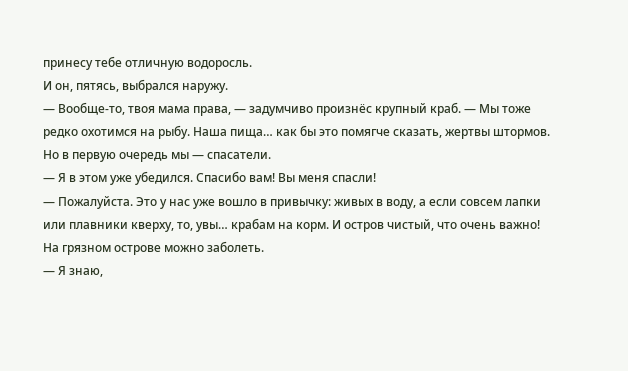принесу тебе отличную водоросль.
И он, пятясь, выбрался наружу.
— Вообще-то, твоя мама права, — задумчиво произнёс крупный краб. — Мы тоже редко охотимся на рыбу. Наша пища… как бы это помягче сказать, жертвы штормов. Но в первую очередь мы — спасатели.
— Я в этом уже убедился. Спасибо вам! Вы меня спасли!
— Пожалуйста. Это у нас уже вошло в привычку: живых в воду, а если совсем лапки или плавники кверху, то, увы… крабам на корм. И остров чистый, что очень важно! На грязном острове можно заболеть.
— Я знаю,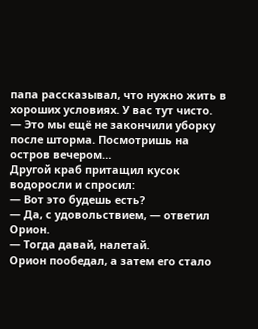папа рассказывал, что нужно жить в хороших условиях. У вас тут чисто.
— Это мы ещё не закончили уборку после шторма. Посмотришь на остров вечером…
Другой краб притащил кусок водоросли и спросил:
— Вот это будешь есть?
— Да, с удовольствием, — ответил Орион.
— Тогда давай, налетай.
Орион пообедал, а затем его стало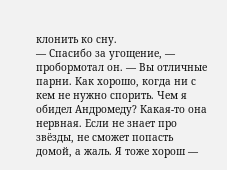клонить ко сну.
— Спасибо за угощение, — пробормотал он. — Вы отличные парни. Как хорошо, когда ни с кем не нужно спорить. Чем я обидел Андромеду? Какая-то она нервная. Если не знает про звёзды, не сможет попасть домой, а жаль. Я тоже хорош —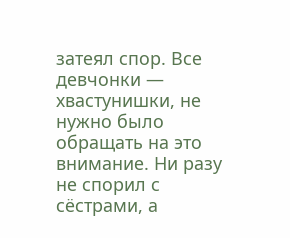затеял спор. Все девчонки — хвастунишки, не нужно было обращать на это внимание. Ни разу не спорил с сёстрами, а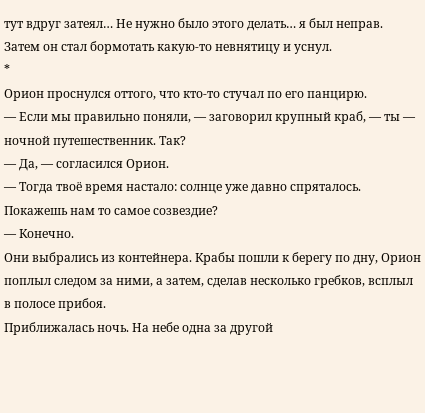тут вдруг затеял… Не нужно было этого делать… я был неправ.
Затем он стал бормотать какую-то невнятицу и уснул.
*
Орион проснулся оттого, что кто-то стучал по его панцирю.
— Если мы правильно поняли, — заговорил крупный краб, — ты — ночной путешественник. Так?
— Да, — согласился Орион.
— Тогда твоё время настало: солнце уже давно спряталось. Покажешь нам то самое созвездие?
— Конечно.
Они выбрались из контейнера. Крабы пошли к берегу по дну, Орион поплыл следом за ними, а затем, сделав несколько гребков, всплыл в полосе прибоя.
Приближалась ночь. На небе одна за другой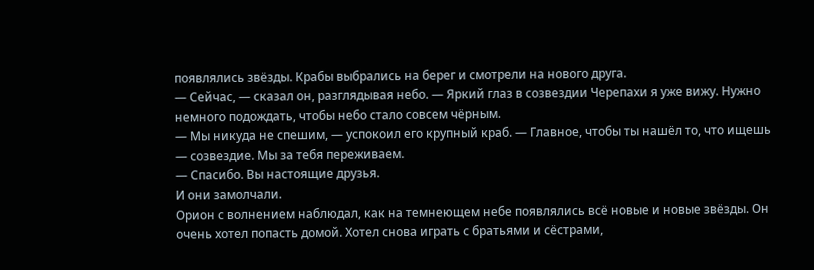появлялись звёзды. Крабы выбрались на берег и смотрели на нового друга.
— Сейчас, — сказал он, разглядывая небо. — Яркий глаз в созвездии Черепахи я уже вижу. Нужно немного подождать, чтобы небо стало совсем чёрным.
— Мы никуда не спешим, — успокоил его крупный краб. — Главное, чтобы ты нашёл то, что ищешь — созвездие. Мы за тебя переживаем.
— Спасибо. Вы настоящие друзья.
И они замолчали.
Орион с волнением наблюдал, как на темнеющем небе появлялись всё новые и новые звёзды. Он очень хотел попасть домой. Хотел снова играть с братьями и сёстрами,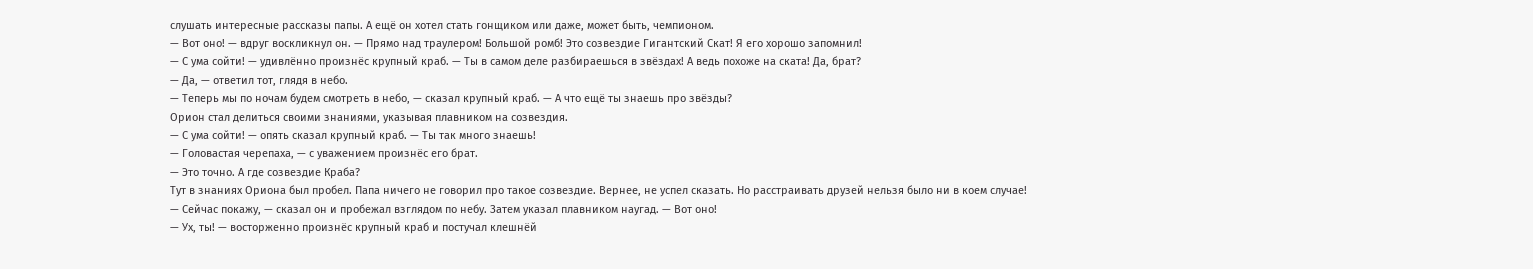слушать интересные рассказы папы. А ещё он хотел стать гонщиком или даже, может быть, чемпионом.
— Вот оно! — вдруг воскликнул он. — Прямо над траулером! Большой ромб! Это созвездие Гигантский Скат! Я его хорошо запомнил!
— С ума сойти! — удивлённо произнёс крупный краб. — Ты в самом деле разбираешься в звёздах! А ведь похоже на ската! Да, брат?
— Да, — ответил тот, глядя в небо.
— Теперь мы по ночам будем смотреть в небо, — сказал крупный краб. — А что ещё ты знаешь про звёзды?
Орион стал делиться своими знаниями, указывая плавником на созвездия.
— С ума сойти! — опять сказал крупный краб. — Ты так много знаешь!
— Головастая черепаха, — с уважением произнёс его брат.
— Это точно. А где созвездие Краба?
Тут в знаниях Ориона был пробел. Папа ничего не говорил про такое созвездие. Вернее, не успел сказать. Но расстраивать друзей нельзя было ни в коем случае!
— Сейчас покажу, — сказал он и пробежал взглядом по небу. Затем указал плавником наугад. — Вот оно!
— Ух, ты! — восторженно произнёс крупный краб и постучал клешнёй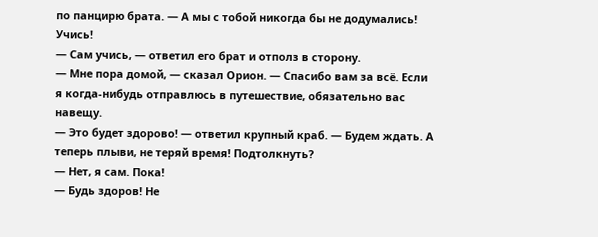по панцирю брата. — А мы с тобой никогда бы не додумались! Учись!
— Сам учись, — ответил его брат и отполз в сторону.
— Мне пора домой, — сказал Орион. — Спасибо вам за всё. Если я когда-нибудь отправлюсь в путешествие, обязательно вас навещу.
— Это будет здорово! — ответил крупный краб. — Будем ждать. А теперь плыви, не теряй время! Подтолкнуть?
— Нет, я сам. Пока!
— Будь здоров! Не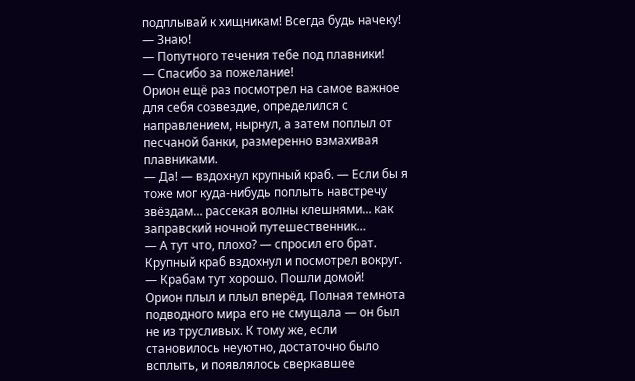подплывай к хищникам! Всегда будь начеку!
— Знаю!
— Попутного течения тебе под плавники!
— Спасибо за пожелание!
Орион ещё раз посмотрел на самое важное для себя созвездие, определился с направлением, нырнул, а затем поплыл от песчаной банки, размеренно взмахивая плавниками.
— Да! — вздохнул крупный краб. — Если бы я тоже мог куда-нибудь поплыть навстречу звёздам… рассекая волны клешнями… как заправский ночной путешественник…
— А тут что, плохо? — спросил его брат.
Крупный краб вздохнул и посмотрел вокруг.
— Крабам тут хорошо. Пошли домой!
Орион плыл и плыл вперёд. Полная темнота подводного мира его не смущала — он был не из трусливых. К тому же, если становилось неуютно, достаточно было всплыть, и появлялось сверкавшее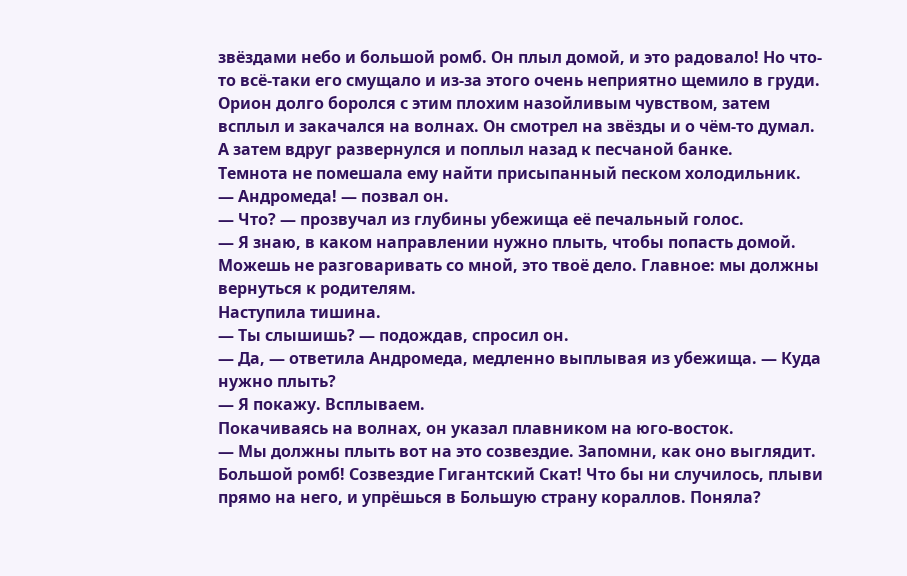звёздами небо и большой ромб. Он плыл домой, и это радовало! Но что-то всё-таки его смущало и из-за этого очень неприятно щемило в груди.
Орион долго боролся с этим плохим назойливым чувством, затем всплыл и закачался на волнах. Он смотрел на звёзды и о чём-то думал. А затем вдруг развернулся и поплыл назад к песчаной банке.
Темнота не помешала ему найти присыпанный песком холодильник.
— Андромеда! — позвал он.
— Что? — прозвучал из глубины убежища её печальный голос.
— Я знаю, в каком направлении нужно плыть, чтобы попасть домой. Можешь не разговаривать со мной, это твоё дело. Главное: мы должны вернуться к родителям.
Наступила тишина.
— Ты слышишь? — подождав, спросил он.
— Да, — ответила Андромеда, медленно выплывая из убежища. — Куда нужно плыть?
— Я покажу. Всплываем.
Покачиваясь на волнах, он указал плавником на юго-восток.
— Мы должны плыть вот на это созвездие. Запомни, как оно выглядит. Большой ромб! Созвездие Гигантский Скат! Что бы ни случилось, плыви прямо на него, и упрёшься в Большую страну кораллов. Поняла?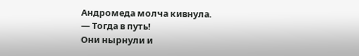Андромеда молча кивнула.
— Тогда в путь!
Они нырнули и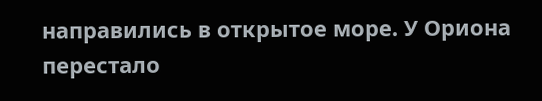направились в открытое море. У Ориона перестало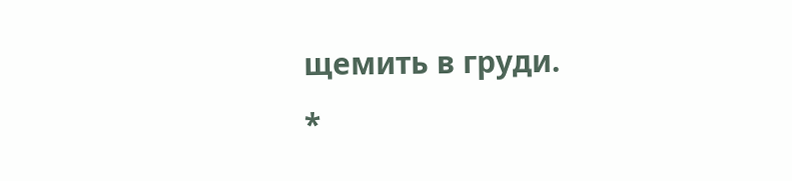щемить в груди.
*